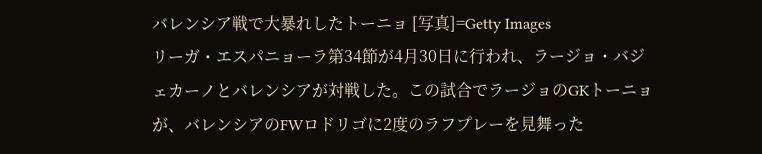バレンシア戦で大暴れしたトーニョ [写真]=Getty Images
リーガ・エスパニョーラ第34節が4月30日に行われ、ラージョ・バジェカーノとバレンシアが対戦した。この試合でラージョのGKトーニョが、バレンシアのFWロドリゴに2度のラフプレーを見舞った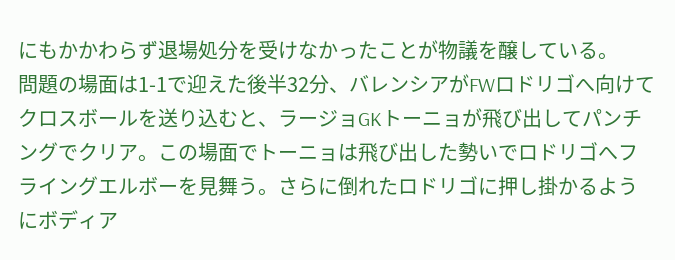にもかかわらず退場処分を受けなかったことが物議を醸している。
問題の場面は1-1で迎えた後半32分、バレンシアがFWロドリゴへ向けてクロスボールを送り込むと、ラージョGKトーニョが飛び出してパンチングでクリア。この場面でトーニョは飛び出した勢いでロドリゴへフライングエルボーを見舞う。さらに倒れたロドリゴに押し掛かるようにボディア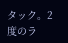タック。2度のラ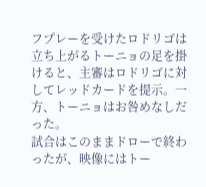フプレーを受けたロドリゴは立ち上がるトーニョの足を掛けると、主審はロドリゴに対してレッドカードを提示。一方、トーニョはお咎めなしだった。
試合はこのままドローで終わったが、映像にはトー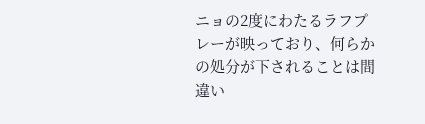ニョの2度にわたるラフプレーが映っており、何らかの処分が下されることは間違い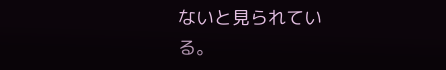ないと見られている。